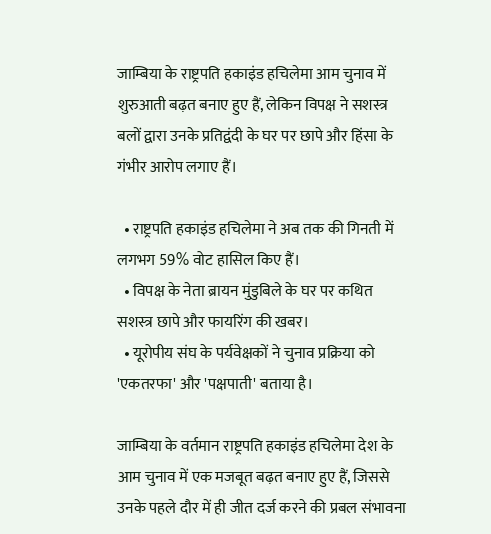जाम्बिया के राष्ट्रपति हकाइंड हचिलेमा आम चुनाव में शुरुआती बढ़त बनाए हुए हैं, लेकिन विपक्ष ने सशस्त्र बलों द्वारा उनके प्रतिद्वंदी के घर पर छापे और हिंसा के गंभीर आरोप लगाए हैं।

  • राष्ट्रपति हकाइंड हचिलेमा ने अब तक की गिनती में लगभग 59% वोट हासिल किए हैं।
  • विपक्ष के नेता ब्रायन मुंडुबिले के घर पर कथित सशस्त्र छापे और फायरिंग की खबर।
  • यूरोपीय संघ के पर्यवेक्षकों ने चुनाव प्रक्रिया को 'एकतरफा' और 'पक्षपाती' बताया है।

जाम्बिया के वर्तमान राष्ट्रपति हकाइंड हचिलेमा देश के आम चुनाव में एक मजबूत बढ़त बनाए हुए हैं, जिससे उनके पहले दौर में ही जीत दर्ज करने की प्रबल संभावना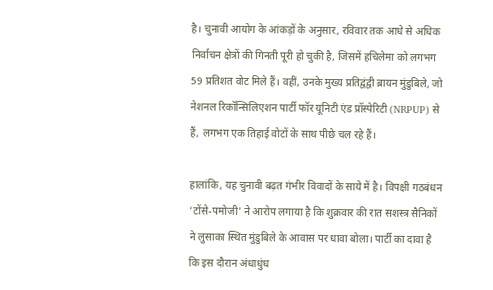है। चुनावी आयोग के आंकड़ों के अनुसार, रविवार तक आधे से अधिक निर्वाचन क्षेत्रों की गिनती पूरी हो चुकी है, जिसमें हचिलेमा को लगभग 59 प्रतिशत वोट मिले हैं। वहीं, उनके मुख्य प्रतिद्वंद्वी ब्रायन मुंडुबिले, जो नेशनल रिकॉन्सिलिएशन पार्टी फॉर यूनिटी एंड प्रॉस्पेरिटी (NRPUP) से हैं, लगभग एक तिहाई वोटों के साथ पीछे चल रहे हैं।

हालांकि, यह चुनावी बढ़त गंभीर विवादों के साये में है। विपक्षी गठबंधन 'टोंसे-पमोजी' ने आरोप लगाया है कि शुक्रवार की रात सशस्त्र सैनिकों ने लुसाका स्थित मुंडुबिले के आवास पर धावा बोला। पार्टी का दावा है कि इस दौरान अंधाधुंध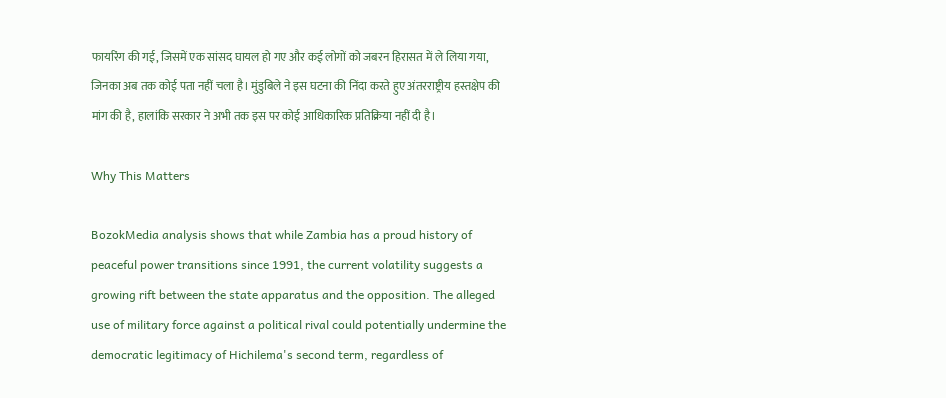फायरिंग की गई, जिसमें एक सांसद घायल हो गए और कई लोगों को जबरन हिरासत में ले लिया गया, जिनका अब तक कोई पता नहीं चला है। मुंडुबिले ने इस घटना की निंदा करते हुए अंतरराष्ट्रीय हस्तक्षेप की मांग की है, हालांकि सरकार ने अभी तक इस पर कोई आधिकारिक प्रतिक्रिया नहीं दी है।

Why This Matters

BozokMedia analysis shows that while Zambia has a proud history of peaceful power transitions since 1991, the current volatility suggests a growing rift between the state apparatus and the opposition. The alleged use of military force against a political rival could potentially undermine the democratic legitimacy of Hichilema's second term, regardless of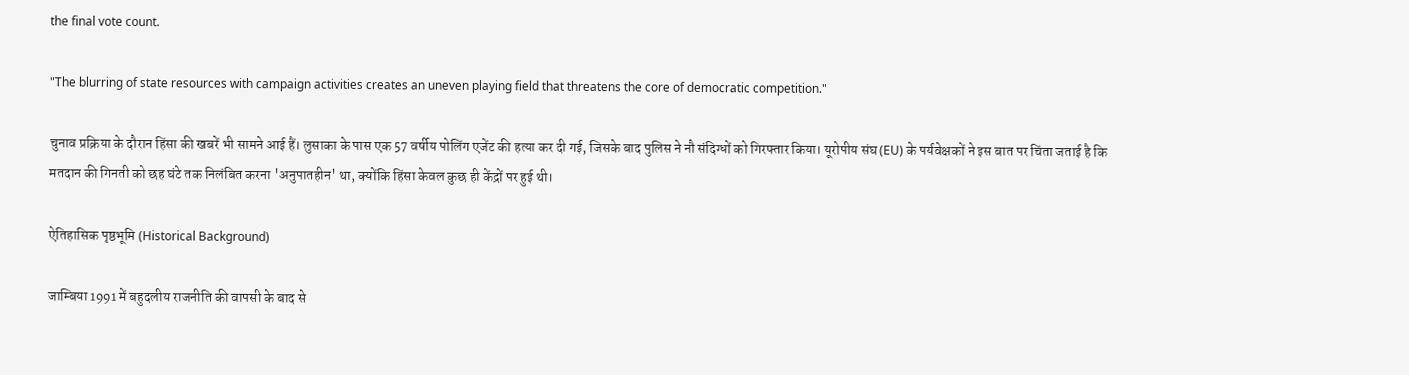the final vote count.

"The blurring of state resources with campaign activities creates an uneven playing field that threatens the core of democratic competition."

चुनाव प्रक्रिया के दौरान हिंसा की खबरें भी सामने आई हैं। लुसाका के पास एक 57 वर्षीय पोलिंग एजेंट की हत्या कर दी गई, जिसके बाद पुलिस ने नौ संदिग्धों को गिरफ्तार किया। यूरोपीय संघ (EU) के पर्यवेक्षकों ने इस बात पर चिंता जताई है कि मतदान की गिनती को छह घंटे तक निलंबित करना 'अनुपातहीन' था, क्योंकि हिंसा केवल कुछ ही केंद्रों पर हुई थी।

ऐतिहासिक पृष्ठभूमि (Historical Background)

जाम्बिया 1991 में बहुदलीय राजनीति की वापसी के बाद से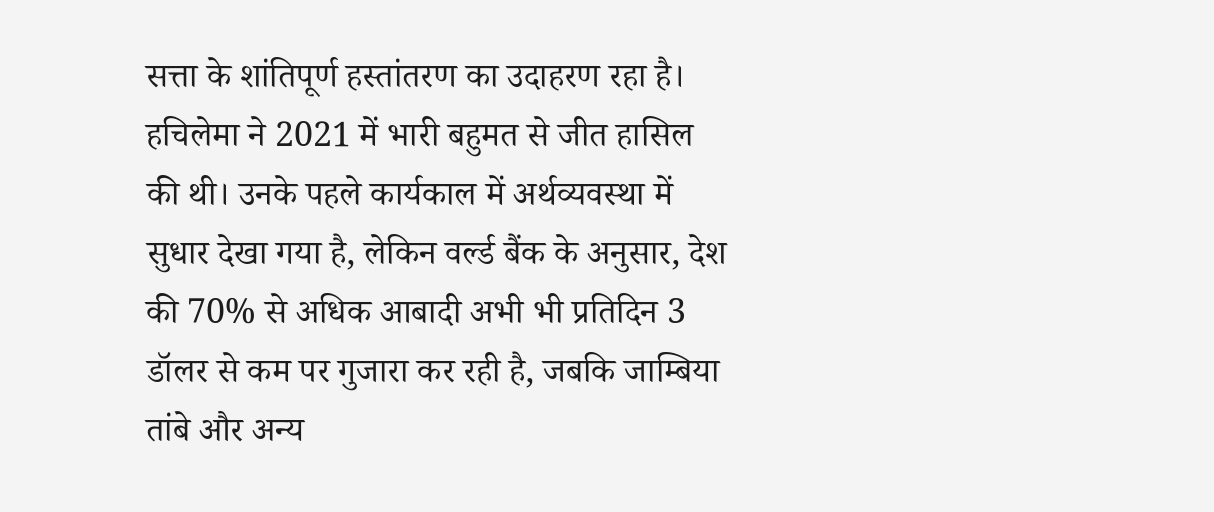सत्ता के शांतिपूर्ण हस्तांतरण का उदाहरण रहा है। हचिलेमा ने 2021 में भारी बहुमत से जीत हासिल की थी। उनके पहले कार्यकाल में अर्थव्यवस्था में सुधार देखा गया है, लेकिन वर्ल्ड बैंक के अनुसार, देश की 70% से अधिक आबादी अभी भी प्रतिदिन 3 डॉलर से कम पर गुजारा कर रही है, जबकि जाम्बिया तांबे और अन्य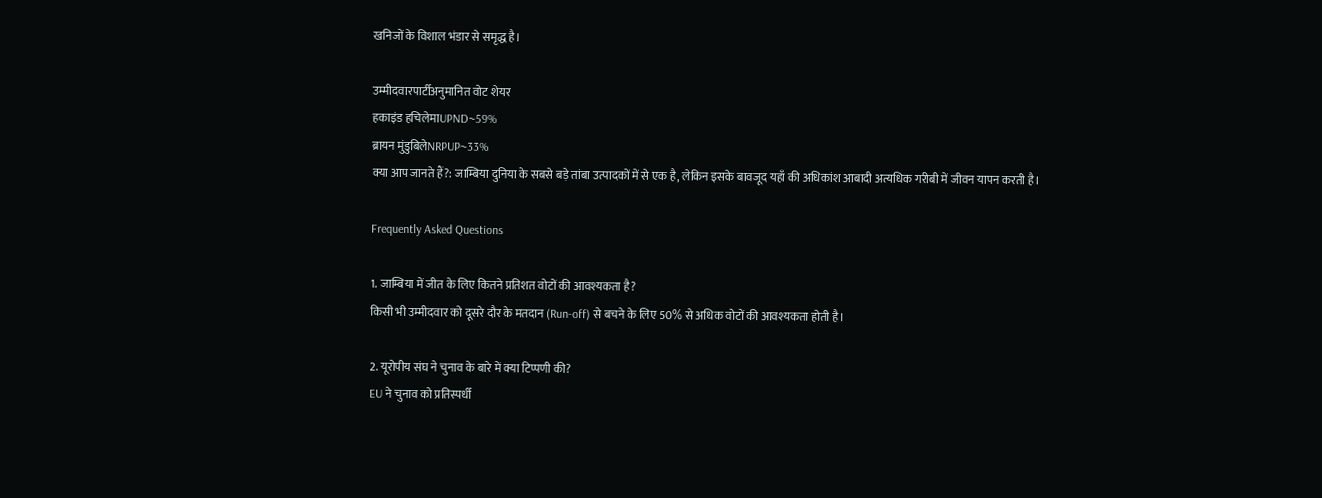खनिजों के विशाल भंडार से समृद्ध है।

उम्मीदवारपार्टीअनुमानित वोट शेयर
हकाइंड हचिलेमाUPND~59%
ब्रायन मुंडुबिलेNRPUP~33%
क्या आप जानते हैं?: जाम्बिया दुनिया के सबसे बड़े तांबा उत्पादकों में से एक है, लेकिन इसके बावजूद यहाँ की अधिकांश आबादी अत्यधिक गरीबी में जीवन यापन करती है।

Frequently Asked Questions

1. जाम्बिया में जीत के लिए कितने प्रतिशत वोटों की आवश्यकता है?
किसी भी उम्मीदवार को दूसरे दौर के मतदान (Run-off) से बचने के लिए 50% से अधिक वोटों की आवश्यकता होती है।

2. यूरोपीय संघ ने चुनाव के बारे में क्या टिप्पणी की?
EU ने चुनाव को प्रतिस्पर्धी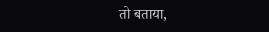तो बताया,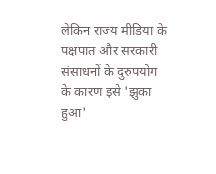लेकिन राज्य मीडिया के पक्षपात और सरकारी संसाधनों के दुरुपयोग के कारण इसे 'झुका हुआ'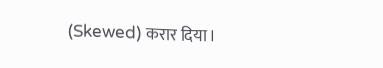(Skewed) करार दिया।